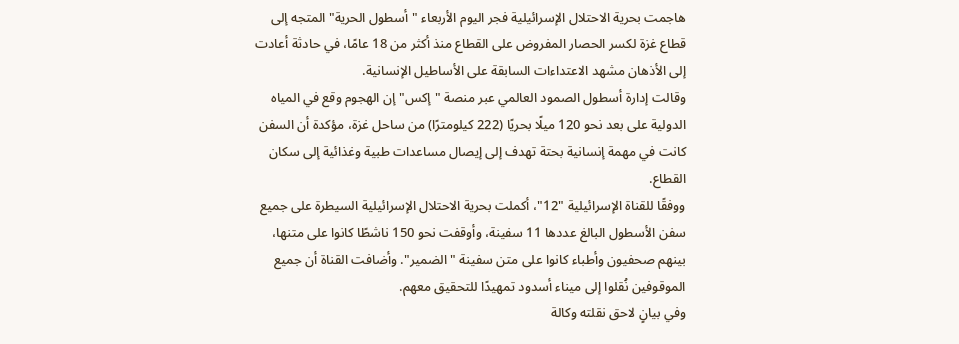هاجمت بحرية الاحتلال الإسرائيلية فجر اليوم الأربعاء "أسطول الحرية" المتجه إلى قطاع غزة لكسر الحصار المفروض على القطاع منذ أكثر من 18 عامًا، في حادثة أعادت إلى الأذهان مشهد الاعتداءات السابقة على الأساطيل الإنسانية.
وقالت إدارة أسطول الصمود العالمي عبر منصة "إكس" إن الهجوم وقع في المياه الدولية على بعد نحو 120 ميلًا بحريًا (222 كيلومترًا) من ساحل غزة، مؤكدة أن السفن كانت في مهمة إنسانية بحتة تهدف إلى إيصال مساعدات طبية وغذائية إلى سكان القطاع.
ووفقًا للقناة الإسرائيلية "12"، أكملت بحرية الاحتلال الإسرائيلية السيطرة على جميع سفن الأسطول البالغ عددها 11 سفينة، وأوقفت نحو 150 ناشطًا كانوا على متنها، بينهم صحفيون وأطباء كانوا على متن سفينة "الضمير". وأضافت القناة أن جميع الموقوفين نُقلوا إلى ميناء أسدود تمهيدًا للتحقيق معهم.
وفي بيانٍ لاحق نقلته وكالة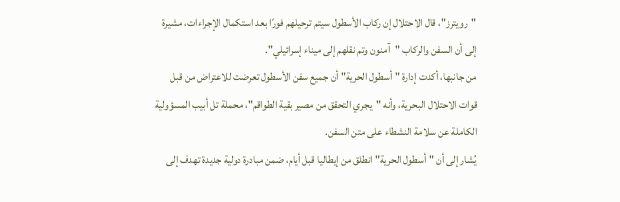"رويترز"، قال الاحتلال إن ركاب الأسطول سيتم ترحيلهم فورًا بعد استكمال الإجراءات، مشيرة إلى أن السفن والركاب "آمنون وتم نقلهم إلى ميناء إسرائيلي".
من جانبها، أكدت إدارة "أسطول الحرية" أن جميع سفن الأسطول تعرضت للاعتراض من قبل قوات الاحتلال البحرية، وأنه "يجري التحقق من مصير بقية الطواقم"، محملة تل أبيب المسؤولية الكاملة عن سلامة النشطاء على متن السفن.
يُشار إلى أن "أسطول الحرية" انطلق من إيطاليا قبل أيام، ضمن مبادرة دولية جديدة تهدف إلى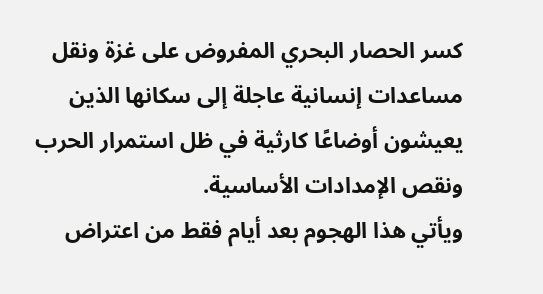كسر الحصار البحري المفروض على غزة ونقل مساعدات إنسانية عاجلة إلى سكانها الذين يعيشون أوضاعًا كارثية في ظل استمرار الحرب ونقص الإمدادات الأساسية.
ويأتي هذا الهجوم بعد أيام فقط من اعتراض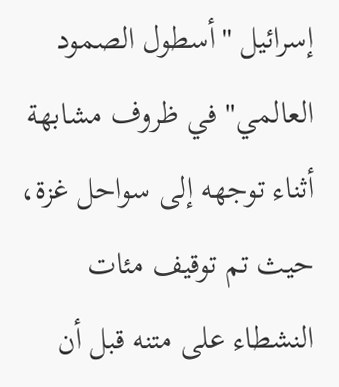إسرائيل "أسطول الصمود العالمي" في ظروف مشابهة أثناء توجهه إلى سواحل غزة، حيث تم توقيف مئات النشطاء على متنه قبل أن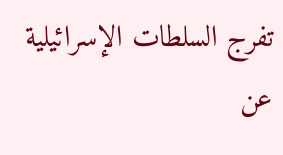تفرج السلطات الإسرائيلية عن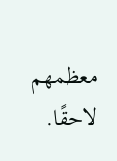معظمهم لاحقًا.